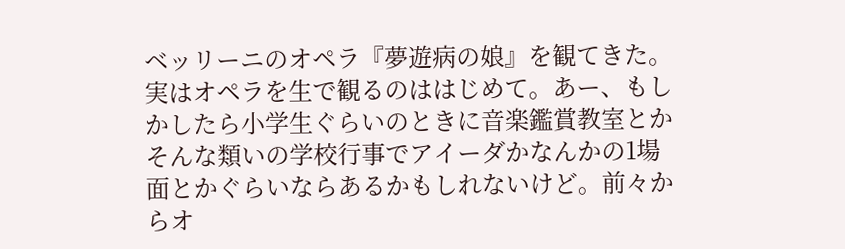ベッリーニのオペラ『夢遊病の娘』を観てきた。実はオペラを生で観るのははじめて。あー、もしかしたら小学生ぐらいのときに音楽鑑賞教室とかそんな類いの学校行事でアイーダかなんかの1場面とかぐらいならあるかもしれないけど。前々からオ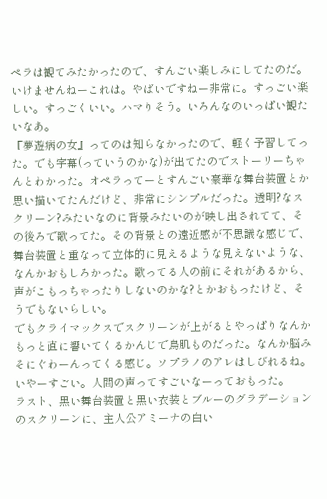ペラは観てみたかったので、すんごい楽しみにしてたのだ。いけませんねーこれは。やばいですねー非常に。すっごい楽しい。すっごくいい。ハマりそう。いろんなのいっぱい観たいなあ。
『夢遊病の女』ってのは知らなかったので、軽く予習してった。でも字幕(っていうのかな)が出てたのでストーリーちゃんとわかった。オペラってーとすんごい豪華な舞台装置とか思い描いてたんだけど、非常にシンプルだった。透明?なスクリーン?みたいなのに背景みたいのが映し出されてて、その後ろで歌ってた。その背景との遠近感が不思議な感じで、舞台装置と重なって立体的に見えるような見えないような、なんかおもしろかった。歌ってる人の前にそれがあるから、声がこもっちゃったりしないのかな?とかおもったけど、そうでもないらしい。
でもクライマックスでスクリーンが上がるとやっぱりなんかもっと直に響いてくるかんじで鳥肌ものだった。なんか脳みそにぐわーんってくる感じ。ソプラノのアレはしびれるね。いやーすごい。人間の声ってすごいなーっておもった。
ラスト、黒い舞台装置と黒い衣装とブルーのグラデーションのスクリーンに、主人公アミーナの白い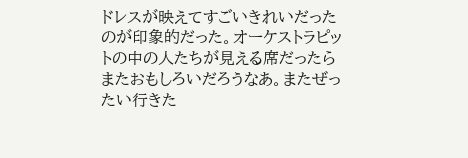ドレスが映えてすごいきれいだったのが印象的だった。オーケストラピットの中の人たちが見える席だったらまたおもしろいだろうなあ。またぜったい行きた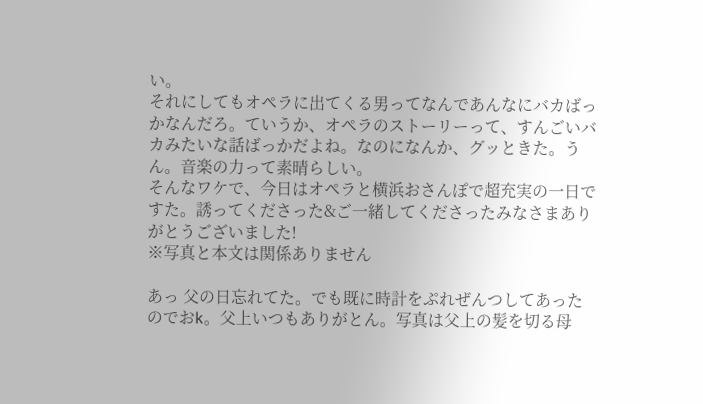い。
それにしてもオペラに出てくる男ってなんであんなにバカばっかなんだろ。ていうか、オペラのストーリーって、すんごいバカみたいな話ばっかだよね。なのになんか、グッときた。うん。音楽の力って素晴らしい。
そんなワケで、今日はオペラと横浜おさんぽで超充実の一日ですた。誘ってくださった&ご一緒してくださったみなさまありがとうございました!
※写真と本文は関係ありません

あっ 父の日忘れてた。でも既に時計をぷれぜんつしてあったのでおk。父上いつもありがとん。写真は父上の髪を切る母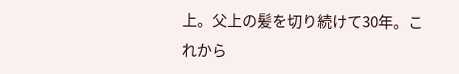上。父上の髪を切り続けて30年。これから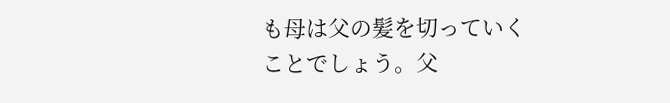も母は父の髪を切っていくことでしょう。父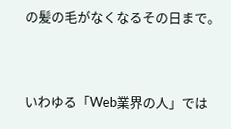の髪の毛がなくなるその日まで。




いわゆる「Web業界の人」では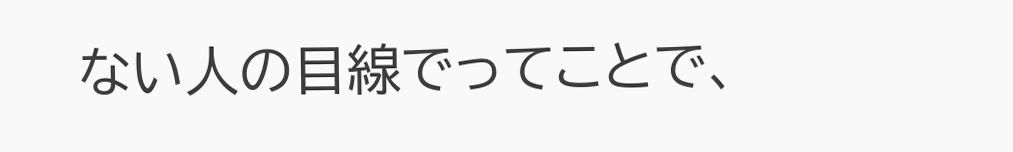ない人の目線でってことで、